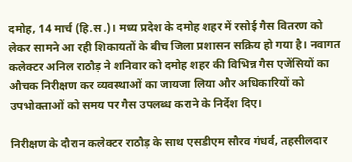दमोह, 14 मार्च (हि.स.)। मध्य प्रदेश के दमोह शहर में रसोई गैस वितरण को लेकर सामने आ रही शिकायतों के बीच जिला प्रशासन सक्रिय हो गया है। नवागत कलेक्टर अनिल राठौड़ ने शनिवार को दमोह शहर की विभिन्न गैस एजेंसियों का औचक निरीक्षण कर व्यवस्थाओं का जायजा लिया और अधिकारियों को उपभोक्ताओं को समय पर गैस उपलब्ध कराने के निर्देश दिए।

निरीक्षण के दौरान कलेक्टर राठौड़ के साथ एसडीएम सौरव गंधर्व, तहसीलदार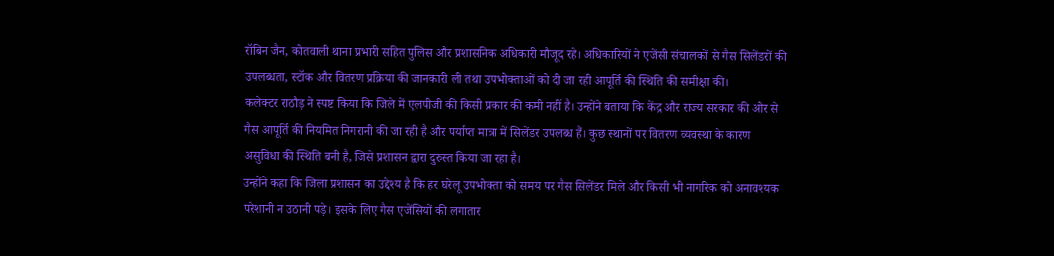रॉबिन जैन, कोतवाली थाना प्रभारी सहित पुलिस और प्रशासनिक अधिकारी मौजूद रहे। अधिकारियों ने एजेंसी संचालकों से गैस सिलेंडरों की उपलब्धता, स्टॉक और वितरण प्रक्रिया की जानकारी ली तथा उपभोक्ताओं को दी जा रही आपूर्ति की स्थिति की समीक्षा की।
कलेक्टर राठौड़ ने स्पष्ट किया कि जिले में एलपीजी की किसी प्रकार की कमी नहीं है। उन्होंने बताया कि केंद्र और राज्य सरकार की ओर से गैस आपूर्ति की नियमित निगरानी की जा रही है और पर्याप्त मात्रा में सिलेंडर उपलब्ध हैं। कुछ स्थानों पर वितरण व्यवस्था के कारण असुविधा की स्थिति बनी है, जिसे प्रशासन द्वारा दुरुस्त किया जा रहा है।
उन्होंने कहा कि जिला प्रशासन का उद्देश्य है कि हर घरेलू उपभोक्ता को समय पर गैस सिलेंडर मिले और किसी भी नागरिक को अनावश्यक परेशानी न उठानी पड़े। इसके लिए गैस एजेंसियों की लगातार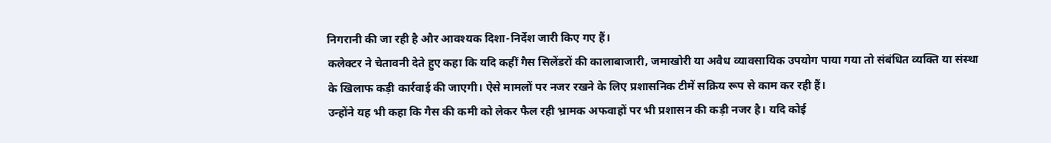निगरानी की जा रही है और आवश्यक दिशा-निर्देश जारी किए गए हैं।
कलेक्टर ने चेतावनी देते हुए कहा कि यदि कहीं गैस सिलेंडरों की कालाबाजारी, जमाखोरी या अवैध व्यावसायिक उपयोग पाया गया तो संबंधित व्यक्ति या संस्था के खिलाफ कड़ी कार्रवाई की जाएगी। ऐसे मामलों पर नजर रखने के लिए प्रशासनिक टीमें सक्रिय रूप से काम कर रही हैं।
उन्होंने यह भी कहा कि गैस की कमी को लेकर फैल रही भ्रामक अफवाहों पर भी प्रशासन की कड़ी नजर है। यदि कोई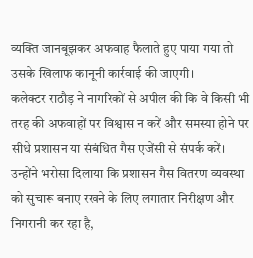व्यक्ति जानबूझकर अफवाह फैलाते हुए पाया गया तो उसके खिलाफ कानूनी कार्रवाई की जाएगी।
कलेक्टर राठौड़ ने नागरिकों से अपील की कि वे किसी भी तरह की अफवाहों पर विश्वास न करें और समस्या होने पर सीधे प्रशासन या संबंधित गैस एजेंसी से संपर्क करें। उन्होंने भरोसा दिलाया कि प्रशासन गैस वितरण व्यवस्था को सुचारू बनाए रखने के लिए लगातार निरीक्षण और निगरानी कर रहा है,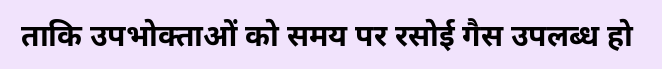ताकि उपभोक्ताओं को समय पर रसोई गैस उपलब्ध हो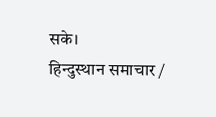सके।
हिन्दुस्थान समाचार /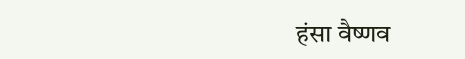हंसा वैष्णव